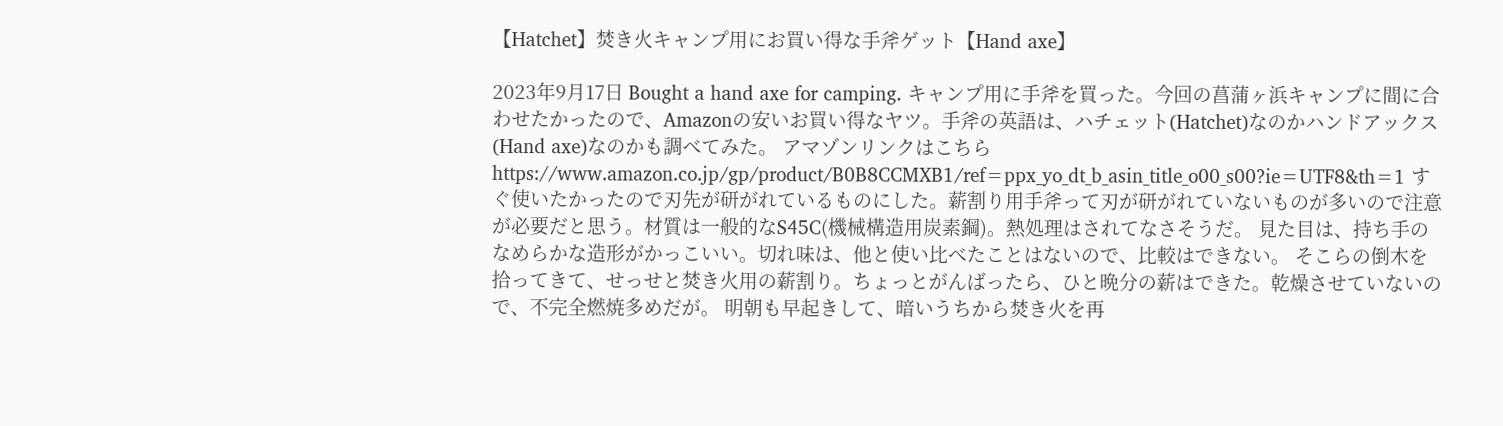【Hatchet】焚き火キャンプ用にお買い得な手斧ゲット【Hand axe】

2023年9月17日 Bought a hand axe for camping. キャンプ用に手斧を買った。今回の菖蒲ヶ浜キャンプに間に合わせたかったので、Amazonの安いお買い得なヤツ。手斧の英語は、ハチェット(Hatchet)なのかハンドアックス(Hand axe)なのかも調べてみた。 アマゾンリンクはこちらhttps://www.amazon.co.jp/gp/product/B0B8CCMXB1/ref=ppx_yo_dt_b_asin_title_o00_s00?ie=UTF8&th=1 すぐ使いたかったので刃先が研がれているものにした。薪割り用手斧って刃が研がれていないものが多いので注意が必要だと思う。材質は一般的なS45C(機械構造用炭素鋼)。熱処理はされてなさそうだ。 見た目は、持ち手のなめらかな造形がかっこいい。切れ味は、他と使い比べたことはないので、比較はできない。 そこらの倒木を拾ってきて、せっせと焚き火用の薪割り。ちょっとがんばったら、ひと晩分の薪はできた。乾燥させていないので、不完全燃焼多めだが。 明朝も早起きして、暗いうちから焚き火を再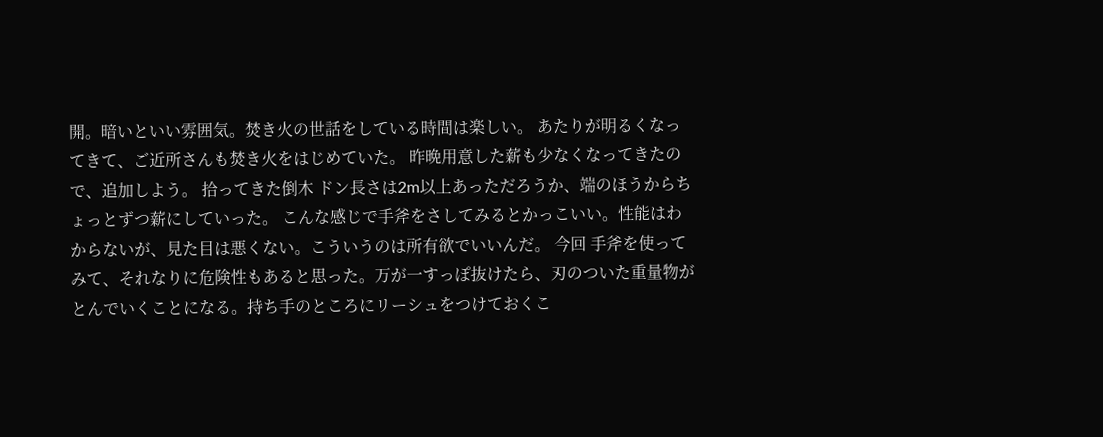開。暗いといい雰囲気。焚き火の世話をしている時間は楽しい。 あたりが明るくなってきて、ご近所さんも焚き火をはじめていた。 昨晩用意した薪も少なくなってきたので、追加しよう。 拾ってきた倒木 ドン長さは2m以上あっただろうか、端のほうからちょっとずつ薪にしていった。 こんな感じで手斧をさしてみるとかっこいい。性能はわからないが、見た目は悪くない。こういうのは所有欲でいいんだ。 今回 手斧を使ってみて、それなりに危険性もあると思った。万が一すっぽ抜けたら、刃のついた重量物がとんでいくことになる。持ち手のところにリーシュをつけておくこ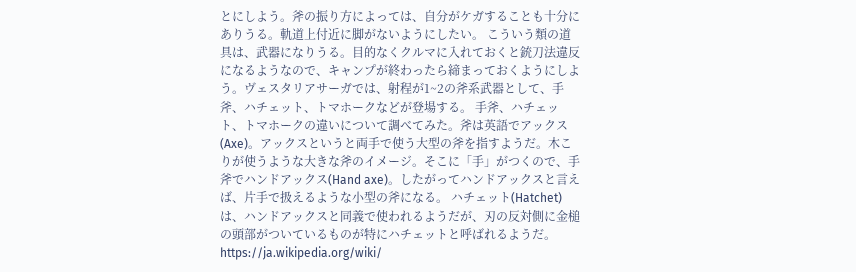とにしよう。斧の振り方によっては、自分がケガすることも十分にありうる。軌道上付近に脚がないようにしたい。 こういう類の道具は、武器になりうる。目的なくクルマに入れておくと銃刀法違反になるようなので、キャンプが終わったら締まっておくようにしよう。ヴェスタリアサーガでは、射程が1~2の斧系武器として、手斧、ハチェット、トマホークなどが登場する。 手斧、ハチェット、トマホークの違いについて調べてみた。斧は英語でアックス(Axe)。アックスというと両手で使う大型の斧を指すようだ。木こりが使うような大きな斧のイメージ。そこに「手」がつくので、手斧でハンドアックス(Hand axe)。したがってハンドアックスと言えば、片手で扱えるような小型の斧になる。 ハチェット(Hatchet)は、ハンドアックスと同義で使われるようだが、刃の反対側に金槌の頭部がついているものが特にハチェットと呼ばれるようだ。https://ja.wikipedia.org/wiki/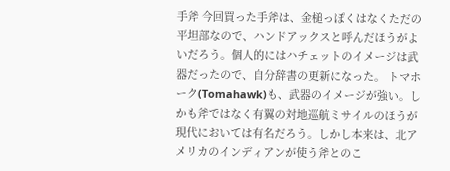手斧 今回買った手斧は、金槌っぽくはなくただの平坦部なので、ハンドアックスと呼んだほうがよいだろう。個人的にはハチェットのイメージは武器だったので、自分辞書の更新になった。 トマホーク(Tomahawk)も、武器のイメージが強い。しかも斧ではなく有翼の対地巡航ミサイルのほうが現代においては有名だろう。しかし本来は、北アメリカのインディアンが使う斧とのこ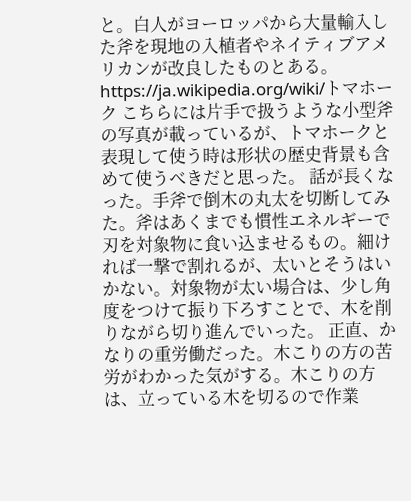と。白人がヨーロッパから大量輸入した斧を現地の入植者やネイティブアメリカンが改良したものとある。https://ja.wikipedia.org/wiki/トマホーク こちらには片手で扱うような小型斧の写真が載っているが、トマホークと表現して使う時は形状の歴史背景も含めて使うべきだと思った。 話が長くなった。手斧で倒木の丸太を切断してみた。斧はあくまでも慣性エネルギーで刃を対象物に食い込ませるもの。細ければ一撃で割れるが、太いとそうはいかない。対象物が太い場合は、少し角度をつけて振り下ろすことで、木を削りながら切り進んでいった。 正直、かなりの重労働だった。木こりの方の苦労がわかった気がする。木こりの方は、立っている木を切るので作業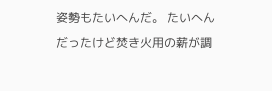姿勢もたいへんだ。 たいへんだったけど焚き火用の薪が調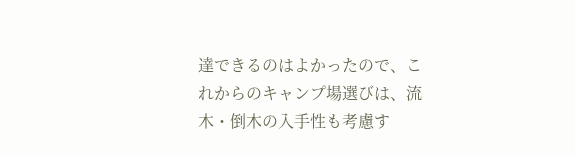達できるのはよかったので、これからのキャンプ場選びは、流木・倒木の入手性も考慮す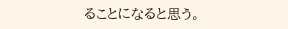ることになると思う。